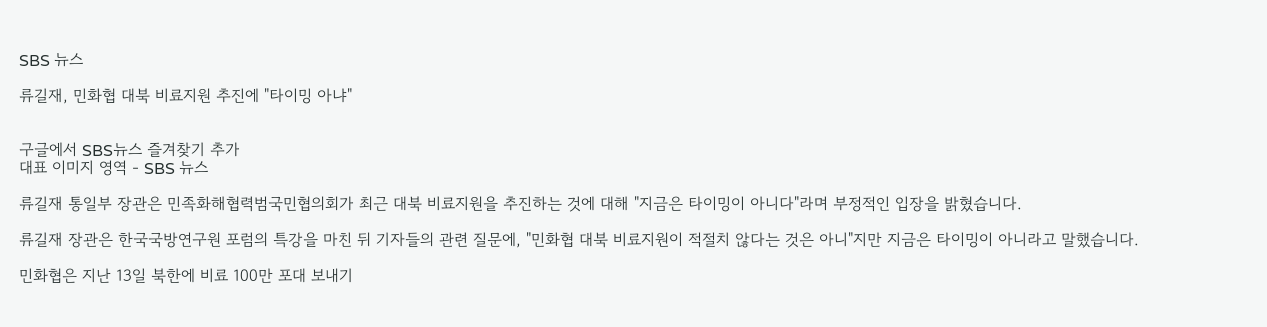SBS 뉴스

류길재, 민화협 대북 비료지원 추진에 "타이밍 아냐"


구글에서 SBS뉴스 즐겨찾기 추가
대표 이미지 영역 - SBS 뉴스

류길재 통일부 장관은 민족화해협력범국민협의회가 최근 대북 비료지원을 추진하는 것에 대해 "지금은 타이밍이 아니다"라며 부정적인 입장을 밝혔습니다.

류길재 장관은 한국국방연구원 포럼의 특강을 마친 뒤 기자들의 관련 질문에, "민화협 대북 비료지원이 적절치 않다는 것은 아니"지만 지금은 타이밍이 아니라고 말했습니다.

민화협은 지난 13일 북한에 비료 100만 포대 보내기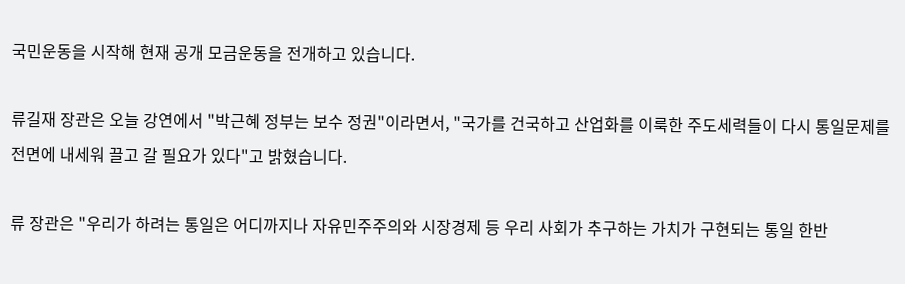국민운동을 시작해 현재 공개 모금운동을 전개하고 있습니다.

류길재 장관은 오늘 강연에서 "박근혜 정부는 보수 정권"이라면서, "국가를 건국하고 산업화를 이룩한 주도세력들이 다시 통일문제를 전면에 내세워 끌고 갈 필요가 있다"고 밝혔습니다.

류 장관은 "우리가 하려는 통일은 어디까지나 자유민주주의와 시장경제 등 우리 사회가 추구하는 가치가 구현되는 통일 한반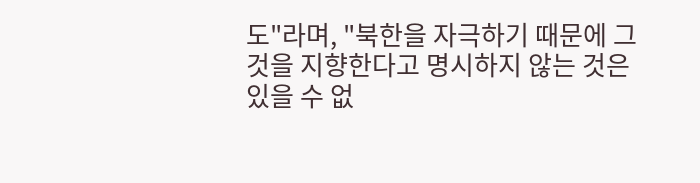도"라며, "북한을 자극하기 때문에 그것을 지향한다고 명시하지 않는 것은 있을 수 없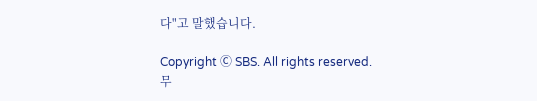다"고 말했습니다.

Copyright Ⓒ SBS. All rights reserved.
무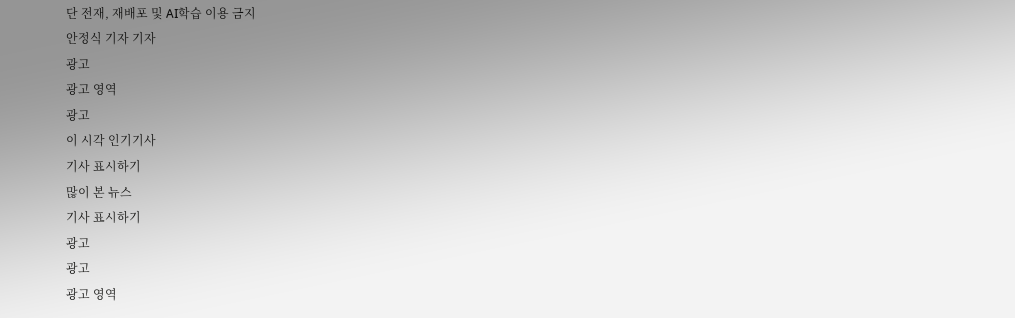단 전재, 재배포 및 AI학습 이용 금지
안정식 기자 기자
광고
광고 영역
광고
이 시각 인기기사
기사 표시하기
많이 본 뉴스
기사 표시하기
광고
광고
광고 영역